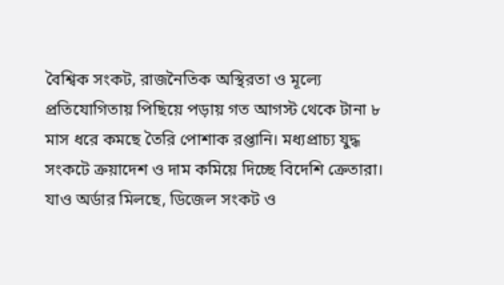বৈশ্বিক সংকট, রাজনৈতিক অস্থিরতা ও মূল্যে প্রতিযোগিতায় পিছিয়ে পড়ায় গত আগস্ট থেকে টানা ৮ মাস ধরে কমছে তৈরি পোশাক রপ্তানি। মধ্যপ্রাচ্য যুদ্ধ সংকটে ক্রয়াদেশ ও দাম কমিয়ে দিচ্ছে বিদেশি ক্রেতারা। যাও অর্ডার মিলছে, ডিজেল সংকট ও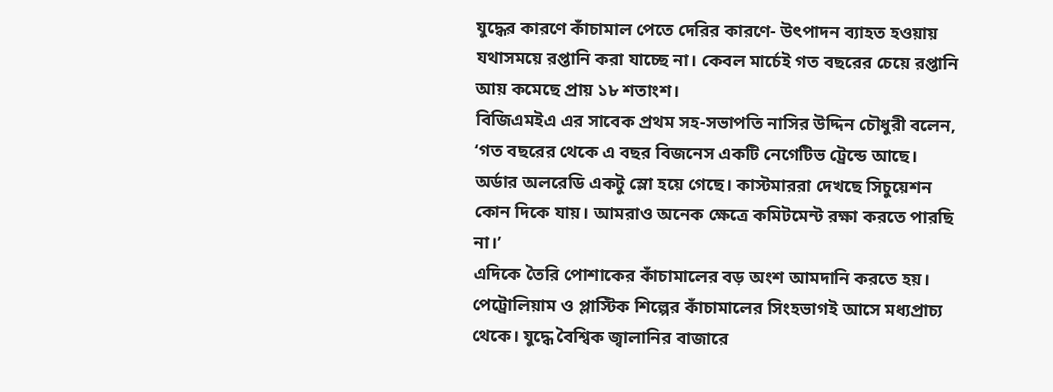যুদ্ধের কারণে কাঁচামাল পেতে দেরির কারণে- উৎপাদন ব্যাহত হওয়ায় যথাসময়ে রপ্তানি করা যাচ্ছে না। কেবল মার্চেই গত বছরের চেয়ে রপ্তানি আয় কমেছে প্রায় ১৮ শতাংশ।
বিজিএমইএ এর সাবেক প্রথম সহ-সভাপতি নাসির উদ্দিন চৌধুরী বলেন, ‘গত বছরের থেকে এ বছর বিজনেস একটি নেগেটিভ ট্রেন্ডে আছে। অর্ডার অলরেডি একটু স্লো হয়ে গেছে। কাস্টমাররা দেখছে সিচুয়েশন কোন দিকে যায়। আমরাও অনেক ক্ষেত্রে কমিটমেন্ট রক্ষা করতে পারছি না।’
এদিকে তৈরি পোশাকের কাঁচামালের বড় অংশ আমদানি করতে হয়। পেট্রোলিয়াম ও প্লাস্টিক শিল্পের কাঁচামালের সিংহভাগই আসে মধ্যপ্রাচ্য থেকে। যুদ্ধে বৈশ্বিক জ্বালানির বাজারে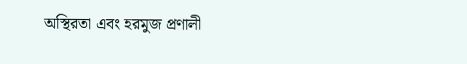অস্থিরতা এবং হরমুজ প্রণালী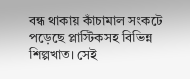বন্ধ থাকায় কাঁচামাল সংকটে পড়েছে প্লাস্টিকসহ বিভিন্ন শিল্পখাত। সেই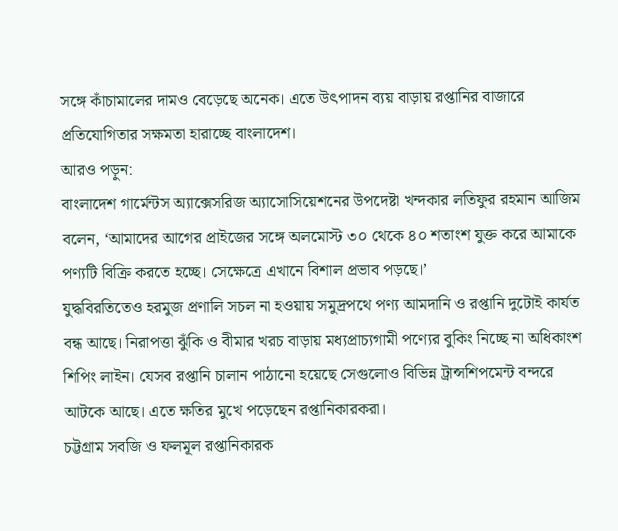সঙ্গে কাঁচামালের দামও বেড়েছে অনেক। এতে উৎপাদন ব্যয় বাড়ায় রপ্তানির বাজারে প্রতিযোগিতার সক্ষমতা হারাচ্ছে বাংলাদেশ।
আরও পড়ুন:
বাংলাদেশ গার্মেন্টস অ্যাক্সেসরিজ অ্যাসোসিয়েশনের উপদেষ্টা খন্দকার লতিফুর রহমান আজিম বলেন, ‘আমাদের আগের প্রাইজের সঙ্গে অলমোস্ট ৩০ থেকে ৪০ শতাংশ যুক্ত করে আমাকে পণ্যটি বিক্রি করতে হচ্ছে। সেক্ষেত্রে এখানে বিশাল প্রভাব পড়ছে।’
যুদ্ধবিরতিতেও হরমুজ প্রণালি সচল না হওয়ায় সমুদ্রপথে পণ্য আমদানি ও রপ্তানি দুটোই কার্যত বন্ধ আছে। নিরাপত্তা ঝুঁকি ও বীমার খরচ বাড়ায় মধ্যপ্রাচ্যগামী পণ্যের বুকিং নিচ্ছে না অধিকাংশ শিপিং লাইন। যেসব রপ্তানি চালান পাঠানো হয়েছে সেগুলোও বিভিন্ন ট্রান্সশিপমেন্ট বন্দরে আটকে আছে। এতে ক্ষতির মুখে পড়েছেন রপ্তানিকারকরা।
চট্টগ্রাম সবজি ও ফলমূল রপ্তানিকারক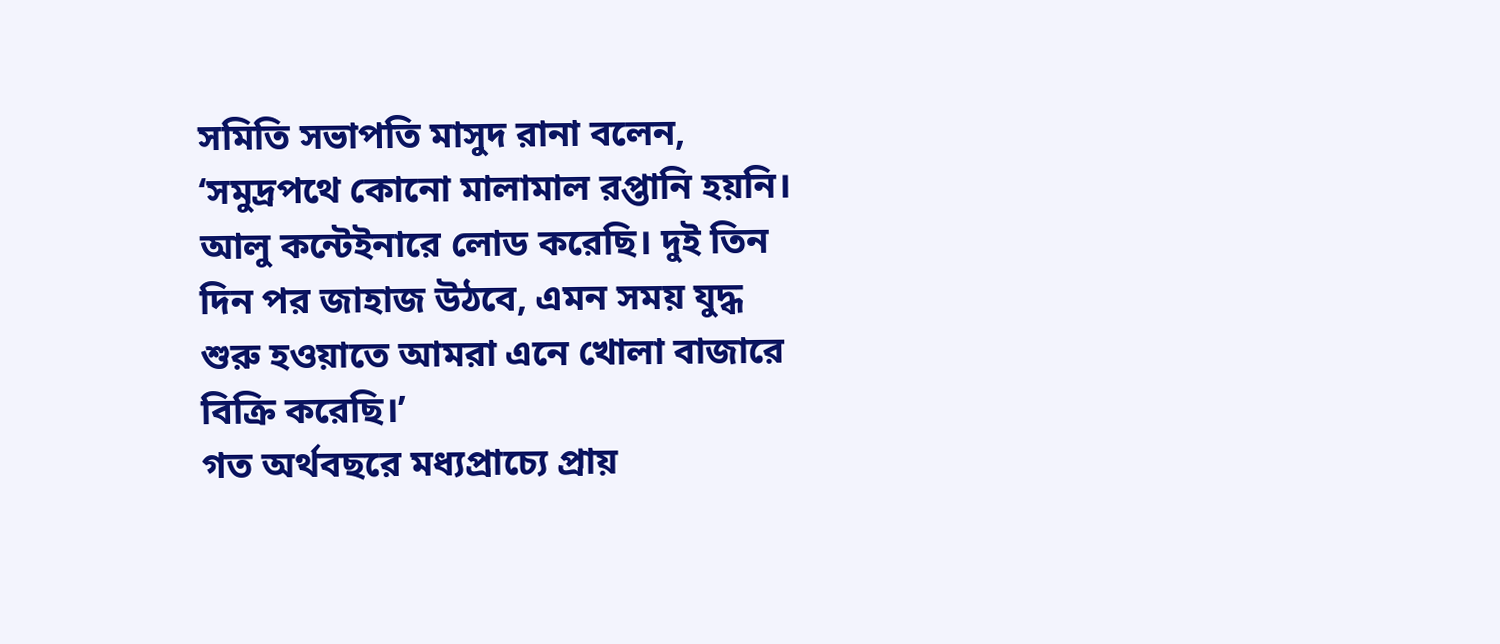সমিতি সভাপতি মাসুদ রানা বলেন, ‘সমুদ্রপথে কোনো মালামাল রপ্তানি হয়নি। আলু কন্টেইনারে লোড করেছি। দুই তিন দিন পর জাহাজ উঠবে, এমন সময় যুদ্ধ শুরু হওয়াতে আমরা এনে খোলা বাজারে বিক্রি করেছি।’
গত অর্থবছরে মধ্যপ্রাচ্যে প্রায়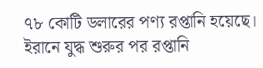৭৮ কোটি ডলারের পণ্য রপ্তানি হয়েছে। ইরানে যুদ্ধ শুরুর পর রপ্তানি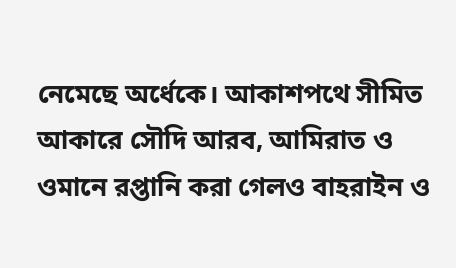নেমেছে অর্ধেকে। আকাশপথে সীমিত আকারে সৌদি আরব, আমিরাত ও ওমানে রপ্তানি করা গেলও বাহরাইন ও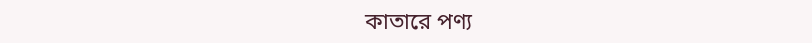কাতারে পণ্য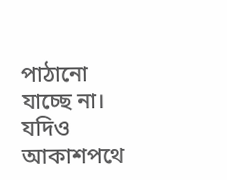পাঠানো যাচ্ছে না। যদিও আকাশপথে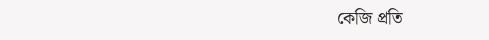কেজি প্রতি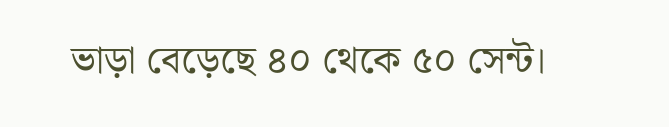ভাড়া বেড়েছে ৪০ থেকে ৫০ সেন্ট।